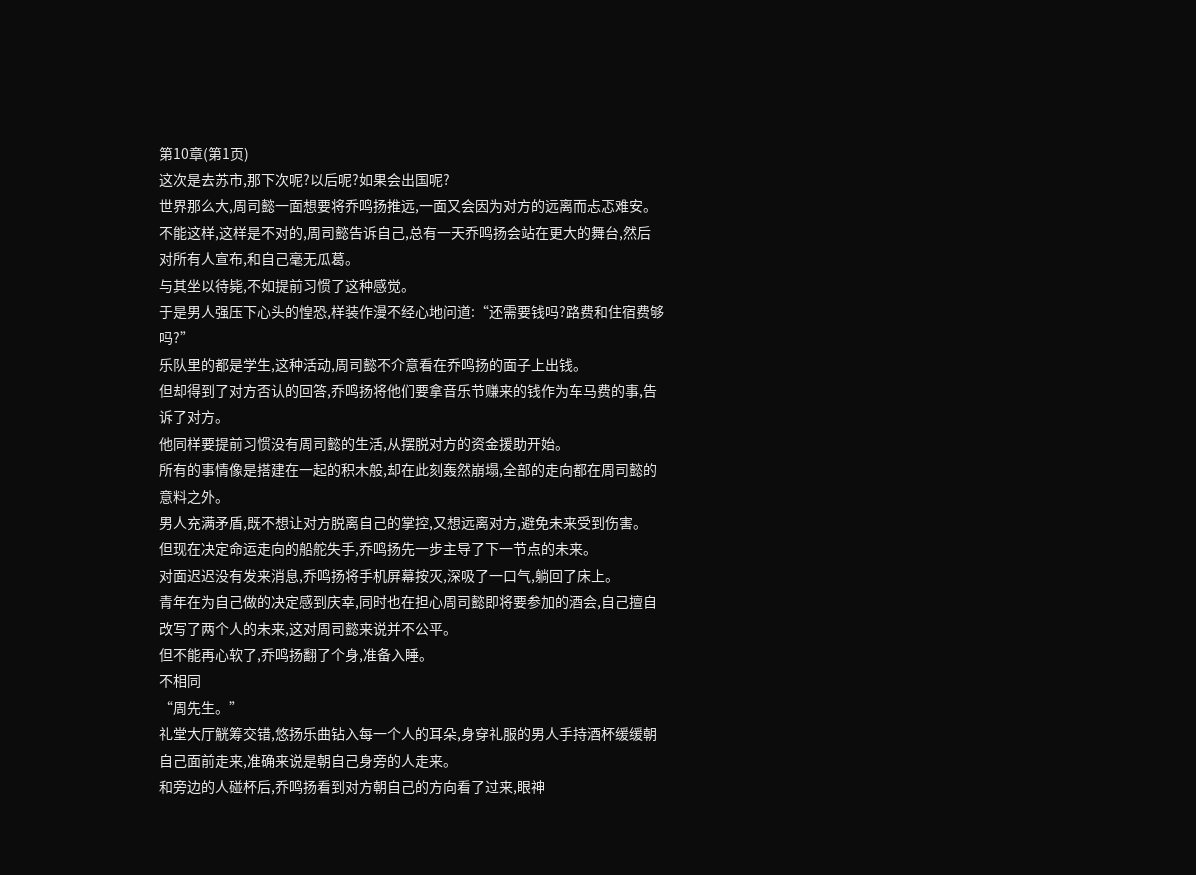第10章(第1页)
这次是去苏市,那下次呢?以后呢?如果会出国呢?
世界那么大,周司懿一面想要将乔鸣扬推远,一面又会因为对方的远离而忐忑难安。
不能这样,这样是不对的,周司懿告诉自己,总有一天乔鸣扬会站在更大的舞台,然后对所有人宣布,和自己毫无瓜葛。
与其坐以待毙,不如提前习惯了这种感觉。
于是男人强压下心头的惶恐,样装作漫不经心地问道:“还需要钱吗?路费和住宿费够吗?”
乐队里的都是学生,这种活动,周司懿不介意看在乔鸣扬的面子上出钱。
但却得到了对方否认的回答,乔鸣扬将他们要拿音乐节赚来的钱作为车马费的事,告诉了对方。
他同样要提前习惯没有周司懿的生活,从摆脱对方的资金援助开始。
所有的事情像是搭建在一起的积木般,却在此刻轰然崩塌,全部的走向都在周司懿的意料之外。
男人充满矛盾,既不想让对方脱离自己的掌控,又想远离对方,避免未来受到伤害。
但现在决定命运走向的船舵失手,乔鸣扬先一步主导了下一节点的未来。
对面迟迟没有发来消息,乔鸣扬将手机屏幕按灭,深吸了一口气,躺回了床上。
青年在为自己做的决定感到庆幸,同时也在担心周司懿即将要参加的酒会,自己擅自改写了两个人的未来,这对周司懿来说并不公平。
但不能再心软了,乔鸣扬翻了个身,准备入睡。
不相同
“周先生。”
礼堂大厅觥筹交错,悠扬乐曲钻入每一个人的耳朵,身穿礼服的男人手持酒杯缓缓朝自己面前走来,准确来说是朝自己身旁的人走来。
和旁边的人碰杯后,乔鸣扬看到对方朝自己的方向看了过来,眼神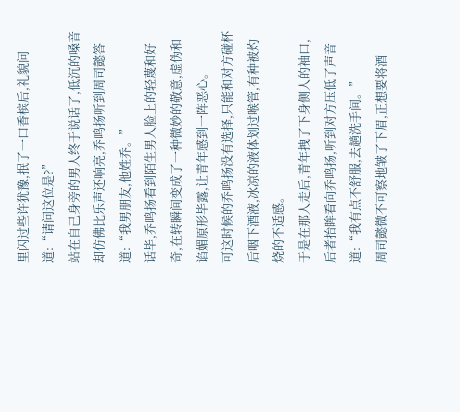里闪过些许犹豫,抿了一口香槟后,礼貌问道:“请问这位是?”
站在自己身旁的男人终于说话了,低沉的嗓音却仿佛比乐声还响亮,乔鸣扬听到周司懿答道:“我男朋友,他姓乔。”
话毕,乔鸣扬看到陌生男人脸上的轻蔑和好奇,在转瞬间变成了一种微妙的敬意,虚伪和谄媚原形毕露,让青年感到一阵恶心。
可这时候的乔鸣扬没有选择,只能和对方碰杯后咽下酒液,冰凉的液体划过喉管,有种被灼烧的不适感。
于是在那人走后,青年拽了下身侧人的袖口,后者抬眸看向乔鸣扬,听到对方压低了声音道:“我有点不舒服,去趟洗手间。”
周司懿微不可察地皱了下眉,正想要将酒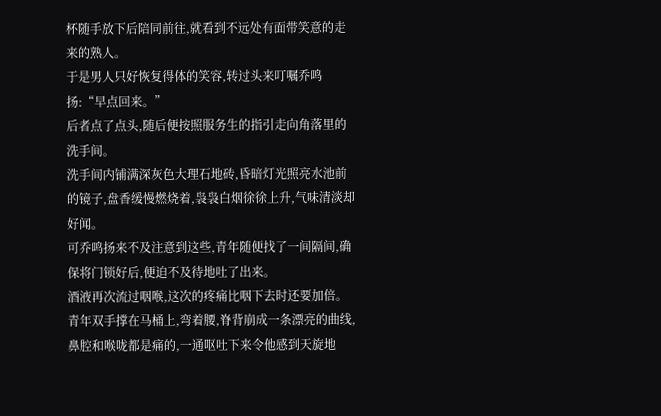杯随手放下后陪同前往,就看到不远处有面带笑意的走来的熟人。
于是男人只好恢复得体的笑容,转过头来叮嘱乔鸣扬:“早点回来。”
后者点了点头,随后便按照服务生的指引走向角落里的洗手间。
洗手间内铺满深灰色大理石地砖,昏暗灯光照亮水池前的镜子,盘香缓慢燃烧着,袅袅白烟徐徐上升,气味清淡却好闻。
可乔鸣扬来不及注意到这些,青年随便找了一间隔间,确保将门锁好后,便迫不及待地吐了出来。
酒液再次流过咽喉,这次的疼痛比咽下去时还要加倍。
青年双手撑在马桶上,弯着腰,脊背崩成一条漂亮的曲线,鼻腔和喉咙都是痛的,一通呕吐下来令他感到天旋地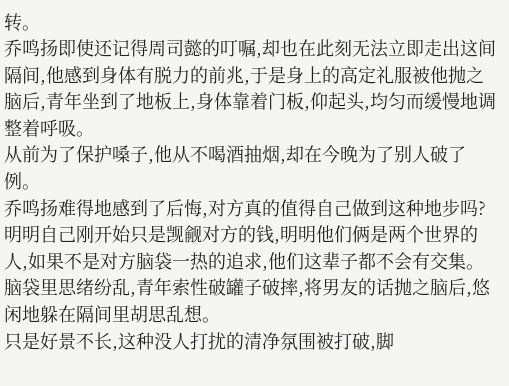转。
乔鸣扬即使还记得周司懿的叮嘱,却也在此刻无法立即走出这间隔间,他感到身体有脱力的前兆,于是身上的高定礼服被他抛之脑后,青年坐到了地板上,身体靠着门板,仰起头,均匀而缓慢地调整着呼吸。
从前为了保护嗓子,他从不喝酒抽烟,却在今晚为了别人破了例。
乔鸣扬难得地感到了后悔,对方真的值得自己做到这种地步吗?明明自己刚开始只是觊觎对方的钱,明明他们俩是两个世界的人,如果不是对方脑袋一热的追求,他们这辈子都不会有交集。
脑袋里思绪纷乱,青年索性破罐子破摔,将男友的话抛之脑后,悠闲地躲在隔间里胡思乱想。
只是好景不长,这种没人打扰的清净氛围被打破,脚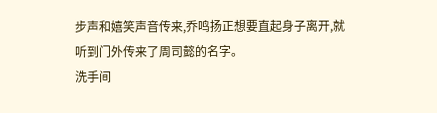步声和嬉笑声音传来,乔鸣扬正想要直起身子离开,就听到门外传来了周司懿的名字。
洗手间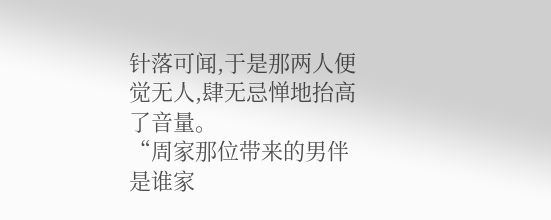针落可闻,于是那两人便觉无人,肆无忌惮地抬高了音量。
“周家那位带来的男伴是谁家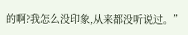的啊?我怎么没印象,从来都没听说过。”